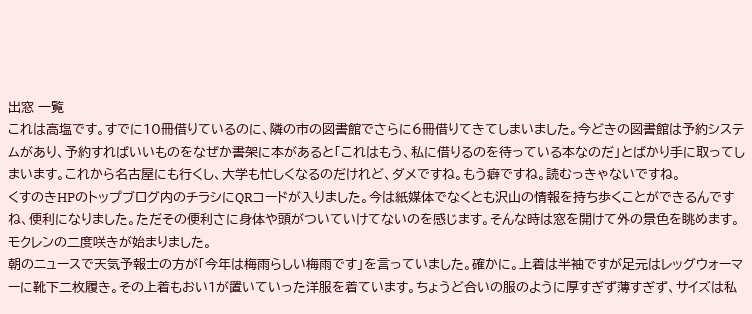出窓 一覧
これは高塩です。すでに10冊借りているのに、隣の市の図書館でさらに6冊借りてきてしまいました。今どきの図書館は予約システムがあり、予約すればいいものをなぜか書架に本があると「これはもう、私に借りるのを待っている本なのだ」とばかり手に取ってしまいます。これから名古屋にも行くし、大学も忙しくなるのだけれど、ダメですね。もう癖ですね。読むっきゃないですね。
くすのきHPのトップブログ内のチラシにQRコードが入りました。今は紙媒体でなくとも沢山の情報を持ち歩くことができるんですね、便利になりました。ただその便利さに身体や頭がついていけてないのを感じます。そんな時は窓を開けて外の景色を眺めます。モクレンの二度咲きが始まりました。
朝のニュースで天気予報士の方が「今年は梅雨らしい梅雨です」を言っていました。確かに。上着は半袖ですが足元はレッグウォーマーに靴下二枚履き。その上着もおい1が置いていった洋服を着ています。ちょうど合いの服のように厚すぎず薄すぎず、サイズは私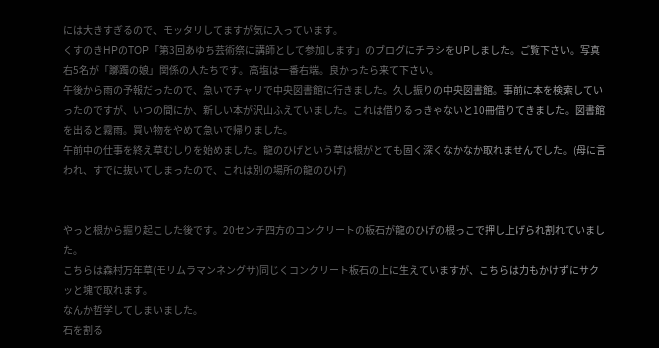には大きすぎるので、モッタリしてますが気に入っています。
くすのきHPのTOP「第3回あゆち芸術祭に講師として参加します」のブログにチラシをUPしました。ご覧下さい。写真右5名が「躑躅の娘」関係の人たちです。高塩は一番右端。良かったら来て下さい。
午後から雨の予報だったので、急いでチャリで中央図書館に行きました。久し振りの中央図書館。事前に本を検索していったのですが、いつの間にか、新しい本が沢山ふえていました。これは借りるっきゃないと10冊借りてきました。図書館を出ると霧雨。買い物をやめて急いで帰りました。
午前中の仕事を終え草むしりを始めました。龍のひげという草は根がとても固く深くなかなか取れませんでした。(母に言われ、すでに抜いてしまったので、これは別の場所の龍のひげ)


やっと根から掘り起こした後です。20センチ四方のコンクリートの板石が龍のひげの根っこで押し上げられ割れていました。
こちらは森村万年草(モリムラマンネングサ)同じくコンクリート板石の上に生えていますが、こちらは力もかけずにサクッと塊で取れます。
なんか哲学してしまいました。
石を割る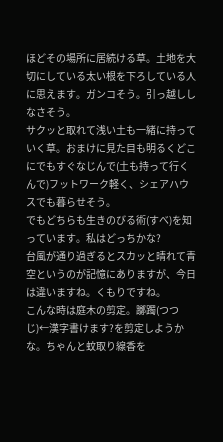ほどその場所に居続ける草。土地を大切にしている太い根を下ろしている人に思えます。ガンコそう。引っ越ししなさそう。
サクッと取れて浅い土も一緒に持っていく草。おまけに見た目も明るくどこにでもすぐなじんで(土も持って行くんで)フットワーク軽く、シェアハウスでも暮らせそう。
でもどちらも生きのびる術(すべ)を知っています。私はどっちかな?
台風が通り過ぎるとスカッと晴れて青空というのが記憶にありますが、今日は違いますね。くもりですね。
こんな時は庭木の剪定。躑躅(つつじ)←漢字書けます?を剪定しようかな。ちゃんと蚊取り線香を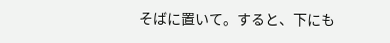そばに置いて。すると、下にも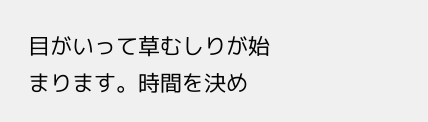目がいって草むしりが始まります。時間を決め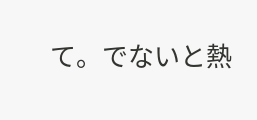て。でないと熱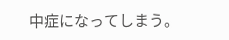中症になってしまう。